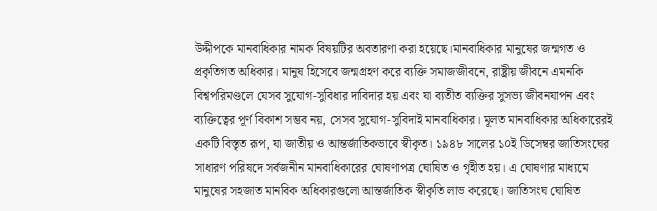উদ্দীপকে মানবাধিকার নামক বিষয়টির অবতারণা করা হয়েছে।মানবাধিকার মানুষের জন্মগত ও প্রকৃতিগত অধিকার। মানুষ হিসেবে জন্মগ্রহণ করে ব্যক্তি সমাজজীবনে, রাষ্ট্রীয় জীবনে এমনকি বিশ্বপরিমণ্ডলে যেসব সুযোগ-সুবিধার দাবিদার হয় এবং যা ব্যতীত ব্যক্তির সুসভ্য জীবনযাপন এবং ব্যক্তিত্বের পূর্ণ বিকাশ সম্ভব নয়, সেসব সুযোগ-সুবিদাই মানবাধিকার। মূলত মানবাধিকার অধিকারেরই একটি বিস্তৃত রূপ, যা জাতীয় ও আন্তর্জাতিকভাবে স্বীকৃত। ১৯৪৮ সালের ১০ই ডিসেম্বর জাতিসংঘের সাধারণ পরিষদে সর্বজনীন মানবাধিকারের ঘোষণাপত্র ঘোষিত ও গৃহীত হয়। এ ঘোষণার মাধ্যমে মানুষের সহজাত মানবিক অধিকারগুলো আন্তর্জাতিক স্বীকৃতি লাভ করেছে। জাতিসংঘ ঘোষিত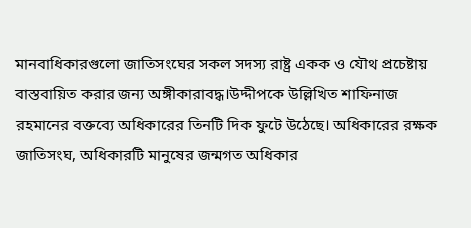মানবাধিকারগুলো জাতিসংঘের সকল সদস্য রাষ্ট্র একক ও যৌথ প্রচেষ্টায় বাস্তবায়িত করার জন্য অঙ্গীকারাবদ্ধ।উদ্দীপকে উল্লিখিত শাফিনাজ রহমানের বক্তব্যে অধিকারের তিনটি দিক ফুটে উঠেছে। অধিকারের রক্ষক জাতিসংঘ, অধিকারটি মানুষের জন্মগত অধিকার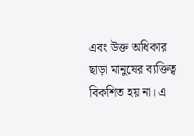এবং উক্ত অধিকার ছাড়া মানুষের ব্যক্তিত্ব বিকশিত হয় না। এ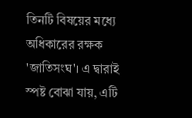তিনটি বিষয়ের মধ্যে অধিকারের রক্ষক 'জাতিসংঘ'। এ দ্বারাই স্পষ্ট বোঝা যায়, এটি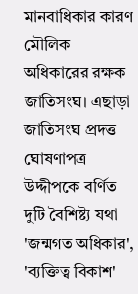মানবাধিকার কারণ মৌলিক অধিকারের রক্ষক জাতিসংঘ। এছাড়া জাতিসংঘ প্রদত্ত ঘোষণাপত্র উদ্দীপকে বর্ণিত দুটি বৈশিষ্ট্য যথা 'জন্মগত অধিকার', 'ব্যক্তিত্ব বিকাশ'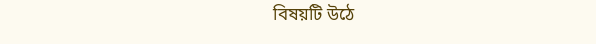বিষয়টি উঠে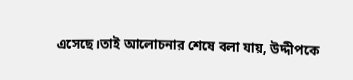এসেছে।তাই আলোচনার শেষে বলা যায়, উদ্দীপকে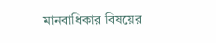মানবাধিকার বিষয়ের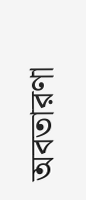অবতারণা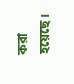করা হয়েছে।